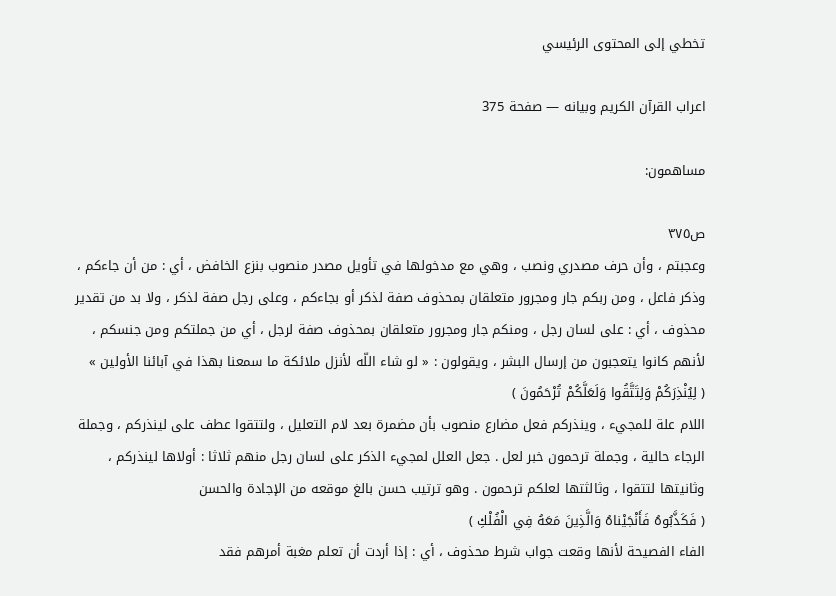تخطي إلى المحتوى الرئيسي

اعراب القرآن الكريم وبيانه — صفحة 375

مساهمون:

ص٣٧٥
وعجبتم ، وأن حرف مصدري ونصب ، وهي مع مدخولها في تأويل مصدر منصوب بنزع الخافض ، أي : من أن جاءكم ، وذكر فاعل ، ومن ربكم جار ومجرور متعلقان بمحذوف صفة لذكر أو بجاءكم ، وعلى رجل صفة لذكر ، ولا بد من تقدير محذوف ، أي : على لسان رجل ، ومنكم جار ومجرور متعلقان بمحذوف صفة لرجل ، أي من جملتكم ومن جنسكم ، لأنهم كانوا يتعجبون من إرسال البشر ، ويقولون : « لو شاء اللّه لأنزل ملائكة ما سمعنا بهذا في آبائنا الأولين »
( لِيُنْذِرَكُمْ وَلِتَتَّقُوا وَلَعَلَّكُمْ تُرْحَمُونَ )
اللام علة للمجيء ، وينذركم فعل مضارع منصوب بأن مضمرة بعد لام التعليل ، ولتتقوا عطف على لينذركم ، وجملة الرجاء حالية ، وجملة ترحمون خبر لعل . جعل العلل لمجيء الذكر على لسان رجل منهم ثلاثا : أولاها لينذركم ، وثانيتها لتتقوا ، وثالثتها لعلكم ترحمون . وهو ترتيب حسن بالغ موقعه من الإجادة والحسن
( فَكَذَّبُوهُ فَأَنْجَيْناهُ وَالَّذِينَ مَعَهُ فِي الْفُلْكِ )
الفاء الفصيحة لأنها وقعت جواب شرط محذوف ، أي : إذا أردت أن تعلم مغبة أمرهم فقد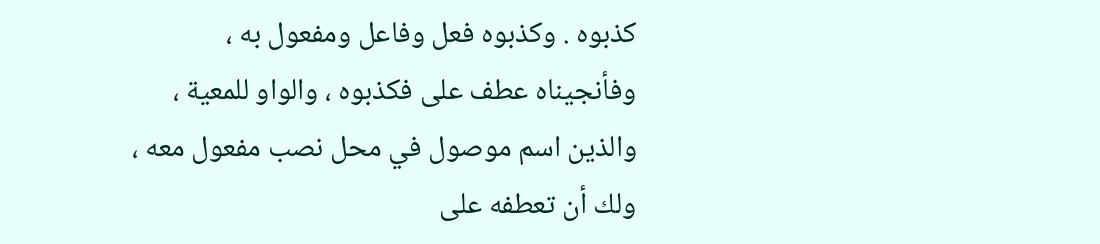كذبوه . وكذبوه فعل وفاعل ومفعول به ، وفأنجيناه عطف على فكذبوه ، والواو للمعية ، والذين اسم موصول في محل نصب مفعول معه ، ولك أن تعطفه على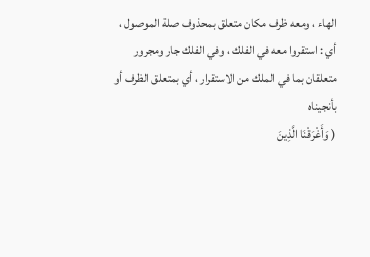الهاء ، ومعه ظرف مكان متعلق بمحذوف صلة الموصول ، أي : استقروا معه في الفلك ، وفي الفلك جار ومجرور متعلقان بما في الملك من الاستقرار ، أي بمتعلق الظرف أو بأنجيناه
( وَأَغْرَقْنَا الَّذِينَ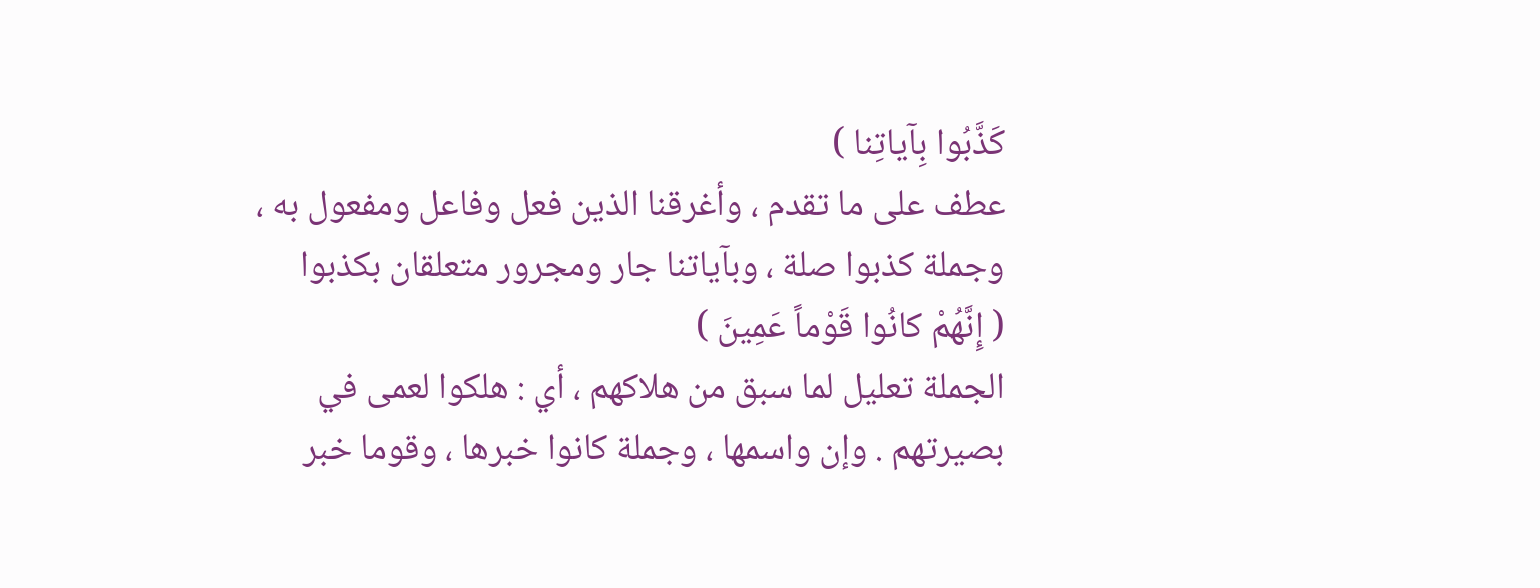كَذَّبُوا بِآياتِنا )
عطف على ما تقدم ، وأغرقنا الذين فعل وفاعل ومفعول به ، وجملة كذبوا صلة ، وبآياتنا جار ومجرور متعلقان بكذبوا
( إِنَّهُمْ كانُوا قَوْماً عَمِينَ )
الجملة تعليل لما سبق من هلاكهم ، أي : هلكوا لعمى في بصيرتهم . وإن واسمها ، وجملة كانوا خبرها ، وقوما خبر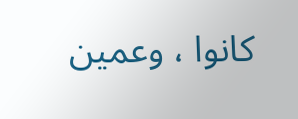كانوا ، وعمين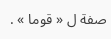صفة ل « قوما » .